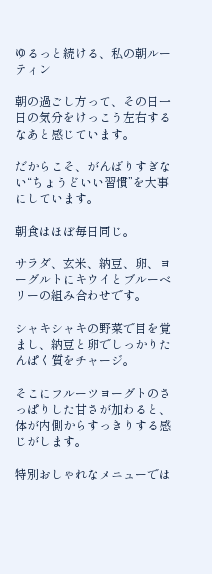ゆるっと続ける、私の朝ルーティン

朝の過ごし方って、その日一日の気分をけっこう左右するなあと感じています。

だからこそ、がんばりすぎない“ちょうどいい習慣”を大事にしています。

朝食はほぼ毎日同じ。

サラダ、玄米、納豆、卵、ヨーグルトにキウイとブルーベリーの組み合わせです。

シャキシャキの野菜で目を覚まし、納豆と卵でしっかりたんぱく質をチャージ。

そこにフルーツヨーグトのさっぱりした甘さが加わると、体が内側からすっきりする感じがします。

特別おしゃれなメニューでは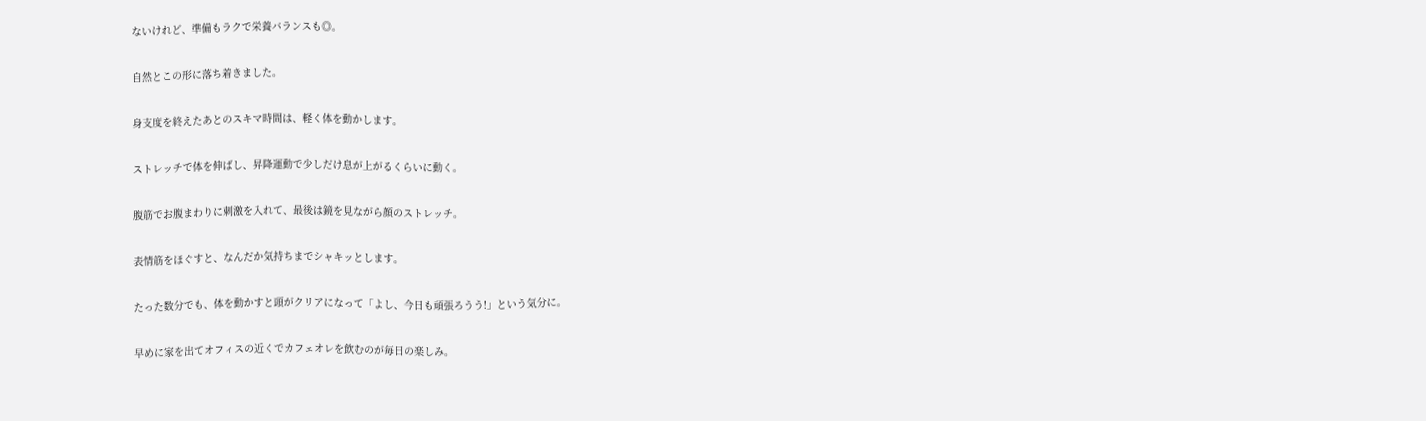ないけれど、準備もラクで栄養バランスも◎。

自然とこの形に落ち着きました。

身支度を終えたあとのスキマ時間は、軽く体を動かします。

ストレッチで体を伸ばし、昇降運動で少しだけ息が上がるくらいに動く。

腹筋でお腹まわりに刺激を入れて、最後は鏡を見ながら顔のストレッチ。

表情筋をほぐすと、なんだか気持ちまでシャキッとします。

たった数分でも、体を動かすと頭がクリアになって「よし、今日も頑張ろうう!」という気分に。

早めに家を出てオフィスの近くでカフェオレを飲むのが毎日の楽しみ。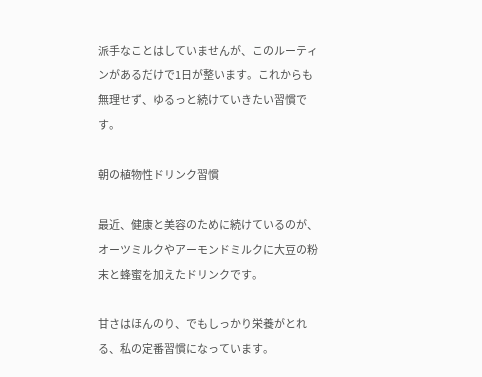派手なことはしていませんが、このルーティンがあるだけで1日が整います。これからも無理せず、ゆるっと続けていきたい習慣です。

朝の植物性ドリンク習慣

最近、健康と美容のために続けているのが、オーツミルクやアーモンドミルクに大豆の粉末と蜂蜜を加えたドリンクです。

甘さはほんのり、でもしっかり栄養がとれる、私の定番習慣になっています。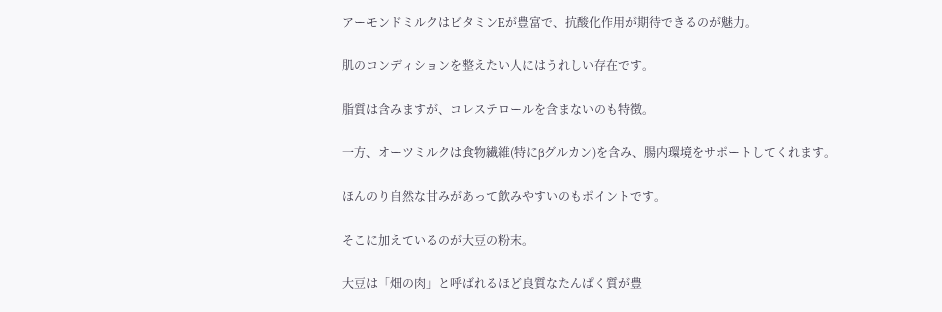アーモンドミルクはビタミンEが豊富で、抗酸化作用が期待できるのが魅力。

肌のコンディションを整えたい人にはうれしい存在です。

脂質は含みますが、コレステロールを含まないのも特徴。

一方、オーツミルクは食物繊維(特にβグルカン)を含み、腸内環境をサポートしてくれます。

ほんのり自然な甘みがあって飲みやすいのもポイントです。

そこに加えているのが大豆の粉末。

大豆は「畑の肉」と呼ばれるほど良質なたんぱく質が豊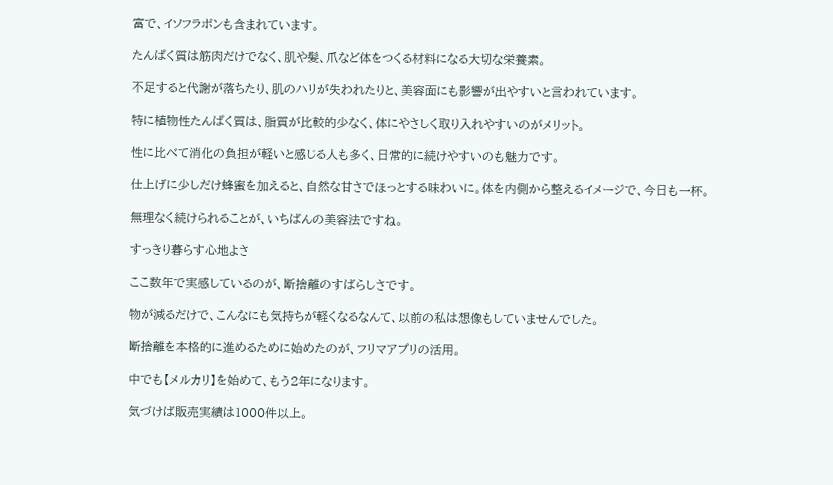富で、イソフラボンも含まれています。

たんぱく質は筋肉だけでなく、肌や髪、爪など体をつくる材料になる大切な栄養素。

不足すると代謝が落ちたり、肌のハリが失われたりと、美容面にも影響が出やすいと言われています。

特に植物性たんぱく質は、脂質が比較的少なく、体にやさしく取り入れやすいのがメリット。

性に比べて消化の負担が軽いと感じる人も多く、日常的に続けやすいのも魅力です。

仕上げに少しだけ蜂蜜を加えると、自然な甘さでほっとする味わいに。体を内側から整えるイメージで、今日も一杯。

無理なく続けられることが、いちばんの美容法ですね。

すっきり暮らす心地よさ

ここ数年で実感しているのが、断捨離のすばらしさです。

物が減るだけで、こんなにも気持ちが軽くなるなんて、以前の私は想像もしていませんでした。

断捨離を本格的に進めるために始めたのが、フリマアプリの活用。

中でも【メルカリ】を始めて、もう2年になります。

気づけば販売実績は1000件以上。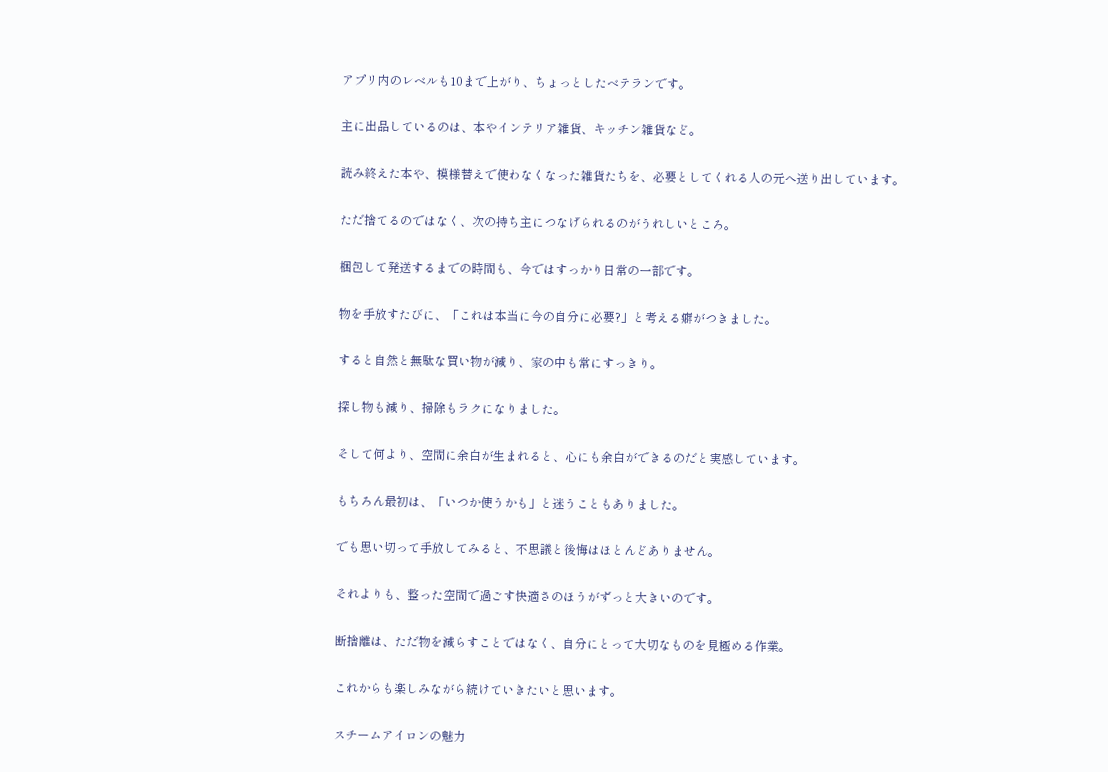アプリ内のレベルも10まで上がり、ちょっとしたベテランです。

主に出品しているのは、本やインテリア雑貨、キッチン雑貨など。

読み終えた本や、模様替えで使わなくなった雑貨たちを、必要としてくれる人の元へ送り出しています。

ただ捨てるのではなく、次の持ち主につなげられるのがうれしいところ。

梱包して発送するまでの時間も、今ではすっかり日常の一部です。

物を手放すたびに、「これは本当に今の自分に必要?」と考える癖がつきました。

すると自然と無駄な買い物が減り、家の中も常にすっきり。

探し物も減り、掃除もラクになりました。

そして何より、空間に余白が生まれると、心にも余白ができるのだと実感しています。

もちろん最初は、「いつか使うかも」と迷うこともありました。

でも思い切って手放してみると、不思議と後悔はほとんどありません。

それよりも、整った空間で過ごす快適さのほうがずっと大きいのです。

断捨離は、ただ物を減らすことではなく、自分にとって大切なものを見極める作業。

これからも楽しみながら続けていきたいと思います。

スチームアイロンの魅力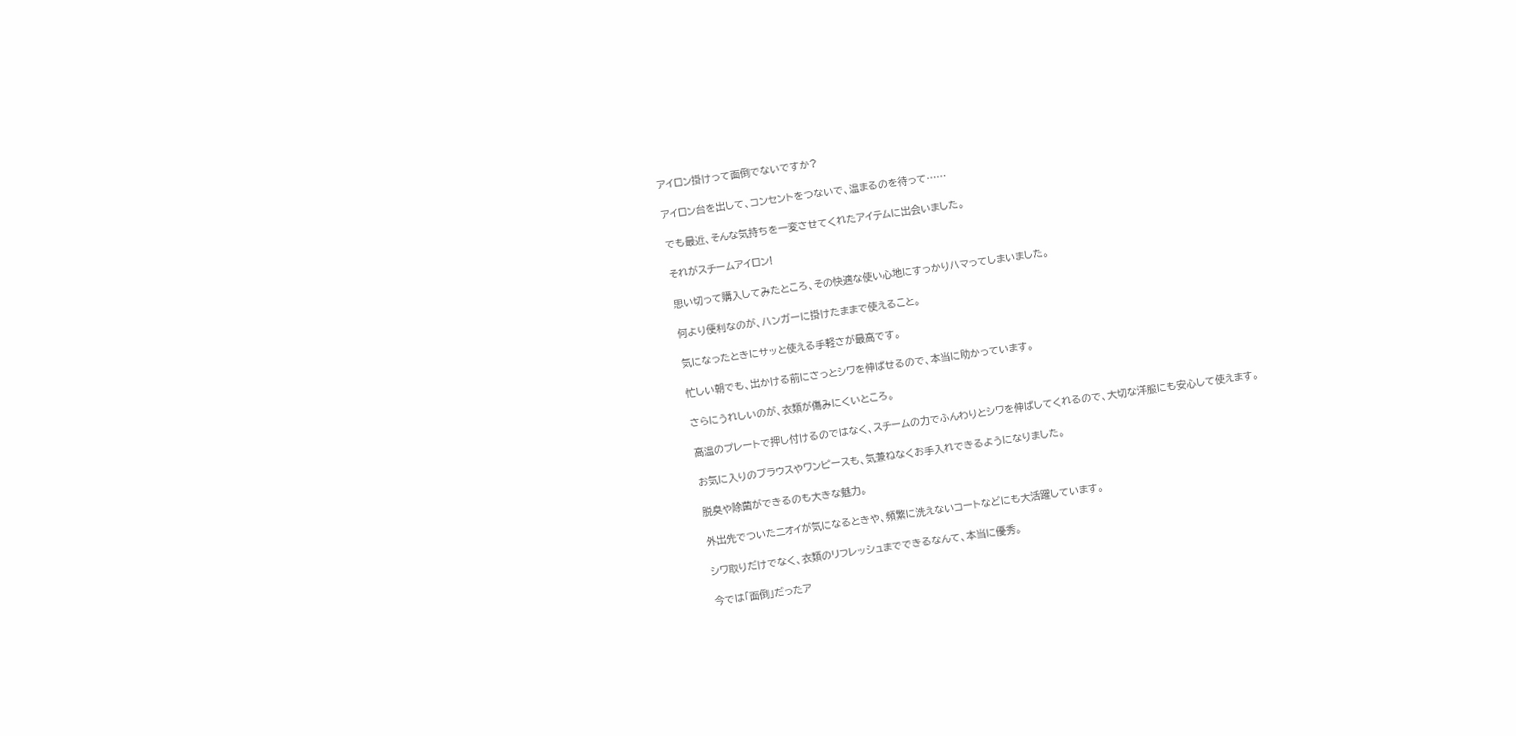アイロン掛けって面倒でないですか?

アイロン台を出して、コンセントをつないで、温まるのを待って……

でも最近、そんな気持ちを一変させてくれたアイテムに出会いました。

それがスチームアイロン!

思い切って購入してみたところ、その快適な使い心地にすっかりハマってしまいました。

何より便利なのが、ハンガーに掛けたままで使えること。

気になったときにサッと使える手軽さが最高です。

忙しい朝でも、出かける前にさっとシワを伸ばせるので、本当に助かっています。

さらにうれしいのが、衣類が傷みにくいところ。

高温のプレートで押し付けるのではなく、スチームの力でふんわりとシワを伸ばしてくれるので、大切な洋服にも安心して使えます。

お気に入りのブラウスやワンピースも、気兼ねなくお手入れできるようになりました。

脱臭や除菌ができるのも大きな魅力。

外出先でついたニオイが気になるときや、頻繁に洗えないコートなどにも大活躍しています。

シワ取りだけでなく、衣類のリフレッシュまでできるなんて、本当に優秀。

今では「面倒」だったア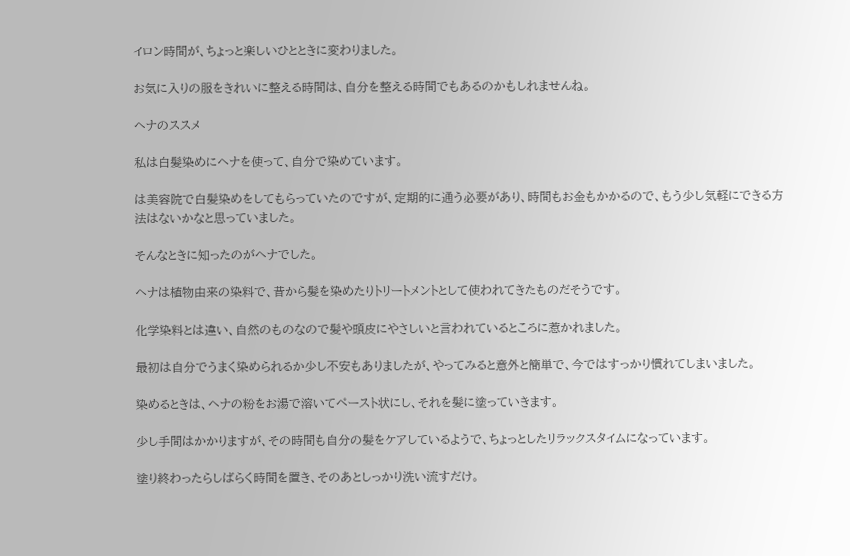イロン時間が、ちょっと楽しいひとときに変わりました。

お気に入りの服をきれいに整える時間は、自分を整える時間でもあるのかもしれませんね。

ヘナのススメ

私は白髪染めにヘナを使って、自分で染めています。

は美容院で白髪染めをしてもらっていたのですが、定期的に通う必要があり、時間もお金もかかるので、もう少し気軽にできる方法はないかなと思っていました。

そんなときに知ったのがヘナでした。

ヘナは植物由来の染料で、昔から髪を染めたりトリートメントとして使われてきたものだそうです。

化学染料とは違い、自然のものなので髪や頭皮にやさしいと言われているところに惹かれました。

最初は自分でうまく染められるか少し不安もありましたが、やってみると意外と簡単で、今ではすっかり慣れてしまいました。

染めるときは、ヘナの粉をお湯で溶いてペースト状にし、それを髪に塗っていきます。

少し手間はかかりますが、その時間も自分の髪をケアしているようで、ちょっとしたリラックスタイムになっています。

塗り終わったらしばらく時間を置き、そのあとしっかり洗い流すだけ。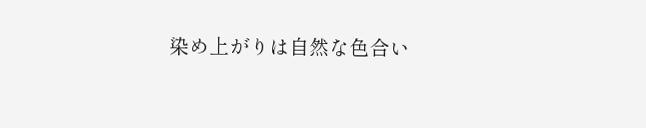染め上がりは自然な色合い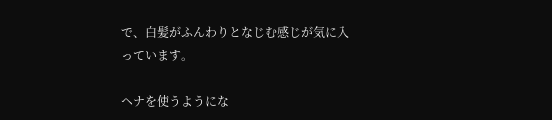で、白髪がふんわりとなじむ感じが気に入っています。

ヘナを使うようにな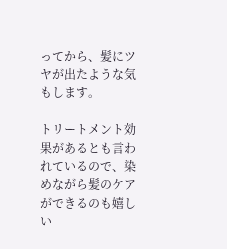ってから、髪にツヤが出たような気もします。

トリートメント効果があるとも言われているので、染めながら髪のケアができるのも嬉しい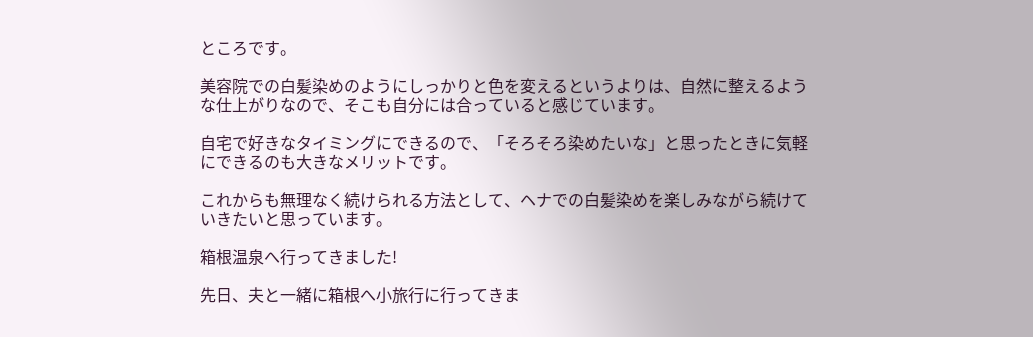ところです。

美容院での白髪染めのようにしっかりと色を変えるというよりは、自然に整えるような仕上がりなので、そこも自分には合っていると感じています。

自宅で好きなタイミングにできるので、「そろそろ染めたいな」と思ったときに気軽にできるのも大きなメリットです。

これからも無理なく続けられる方法として、ヘナでの白髪染めを楽しみながら続けていきたいと思っています。

箱根温泉へ行ってきました!

先日、夫と一緒に箱根へ小旅行に行ってきま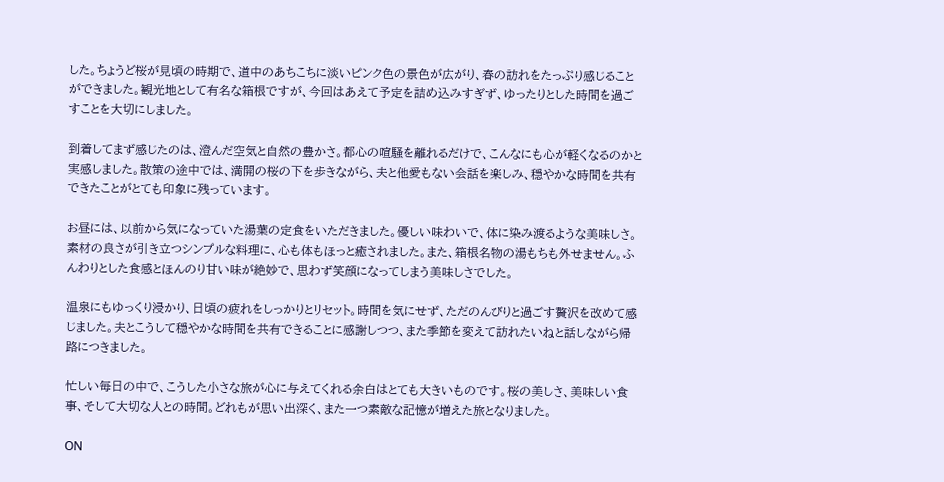した。ちょうど桜が見頃の時期で、道中のあちこちに淡いピンク色の景色が広がり、春の訪れをたっぷり感じることができました。観光地として有名な箱根ですが、今回はあえて予定を詰め込みすぎず、ゆったりとした時間を過ごすことを大切にしました。

到着してまず感じたのは、澄んだ空気と自然の豊かさ。都心の喧騒を離れるだけで、こんなにも心が軽くなるのかと実感しました。散策の途中では、満開の桜の下を歩きながら、夫と他愛もない会話を楽しみ、穏やかな時間を共有できたことがとても印象に残っています。

お昼には、以前から気になっていた湯葉の定食をいただきました。優しい味わいで、体に染み渡るような美味しさ。素材の良さが引き立つシンプルな料理に、心も体もほっと癒されました。また、箱根名物の湯もちも外せません。ふんわりとした食感とほんのり甘い味が絶妙で、思わず笑顔になってしまう美味しさでした。

温泉にもゆっくり浸かり、日頃の疲れをしっかりとリセット。時間を気にせず、ただのんびりと過ごす贅沢を改めて感じました。夫とこうして穏やかな時間を共有できることに感謝しつつ、また季節を変えて訪れたいねと話しながら帰路につきました。

忙しい毎日の中で、こうした小さな旅が心に与えてくれる余白はとても大きいものです。桜の美しさ、美味しい食事、そして大切な人との時間。どれもが思い出深く、また一つ素敵な記憶が増えた旅となりました。

ON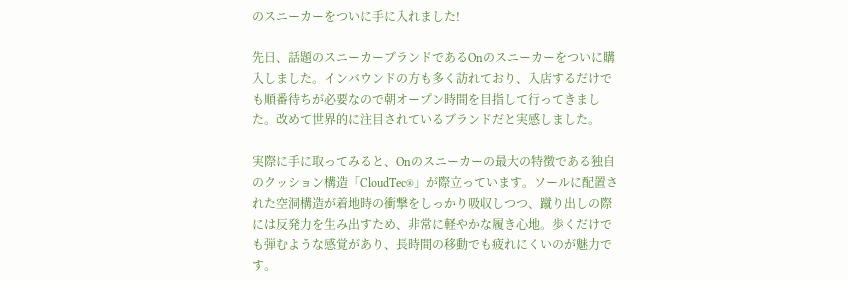のスニーカーをついに手に入れました!

先日、話題のスニーカーブランドであるOnのスニーカーをついに購入しました。インバウンドの方も多く訪れており、入店するだけでも順番待ちが必要なので朝オープン時間を目指して行ってきました。改めて世界的に注目されているブランドだと実感しました。

実際に手に取ってみると、Onのスニーカーの最大の特徴である独自のクッション構造「CloudTec®」が際立っています。ソールに配置された空洞構造が着地時の衝撃をしっかり吸収しつつ、蹴り出しの際には反発力を生み出すため、非常に軽やかな履き心地。歩くだけでも弾むような感覚があり、長時間の移動でも疲れにくいのが魅力です。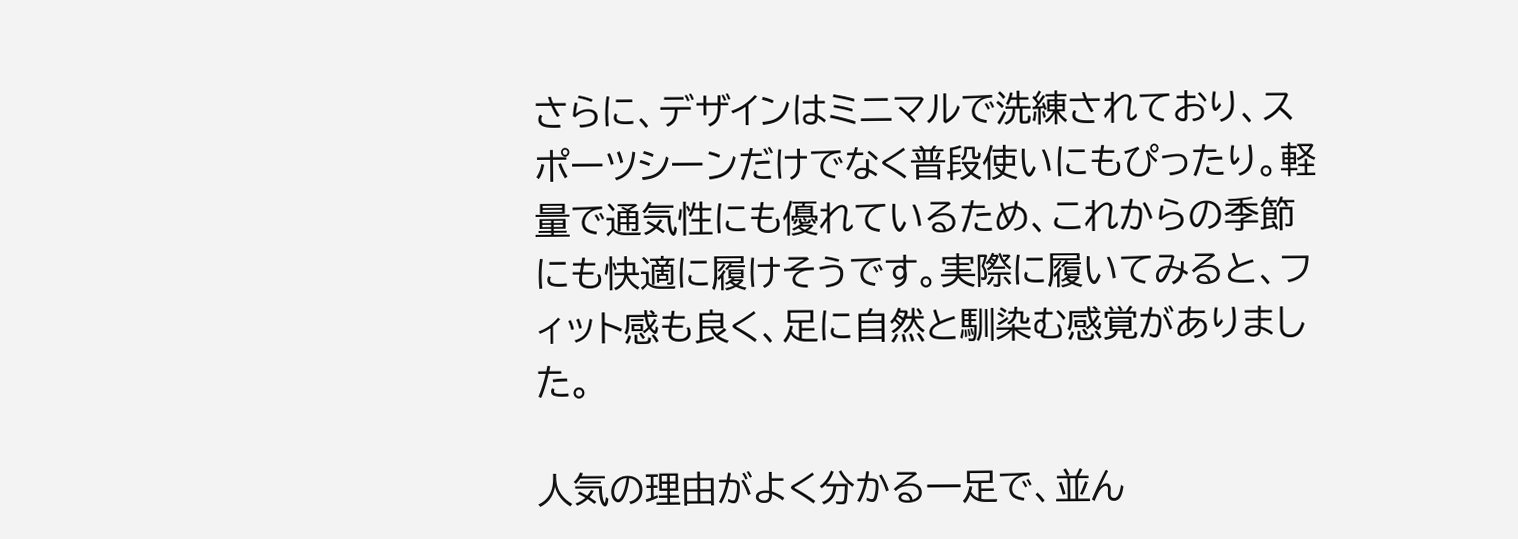さらに、デザインはミニマルで洗練されており、スポーツシーンだけでなく普段使いにもぴったり。軽量で通気性にも優れているため、これからの季節にも快適に履けそうです。実際に履いてみると、フィット感も良く、足に自然と馴染む感覚がありました。

人気の理由がよく分かる一足で、並ん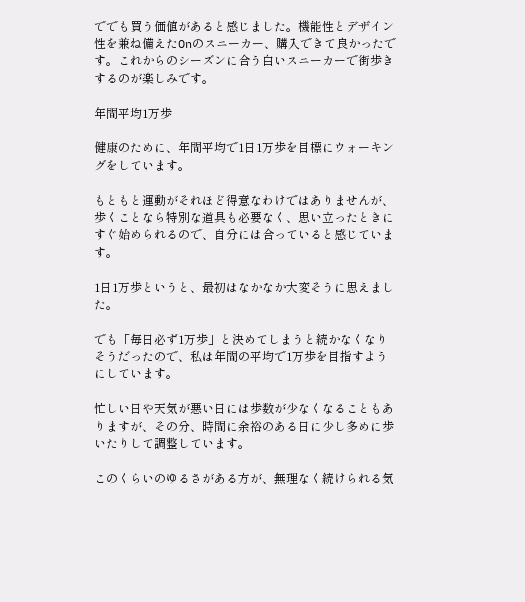ででも買う価値があると感じました。機能性とデザイン性を兼ね備えたOnのスニーカー、購入できて良かったです。これからのシーズンに合う白いスニーカーで街歩きするのが楽しみです。

年間平均1万歩

健康のために、年間平均で1日1万歩を目標にウォーキングをしています。

もともと運動がそれほど得意なわけではありませんが、歩くことなら特別な道具も必要なく、思い立ったときにすぐ始められるので、自分には合っていると感じています。

1日1万歩というと、最初はなかなか大変そうに思えました。

でも「毎日必ず1万歩」と決めてしまうと続かなくなりそうだったので、私は年間の平均で1万歩を目指すようにしています。

忙しい日や天気が悪い日には歩数が少なくなることもありますが、その分、時間に余裕のある日に少し多めに歩いたりして調整しています。

このくらいのゆるさがある方が、無理なく続けられる気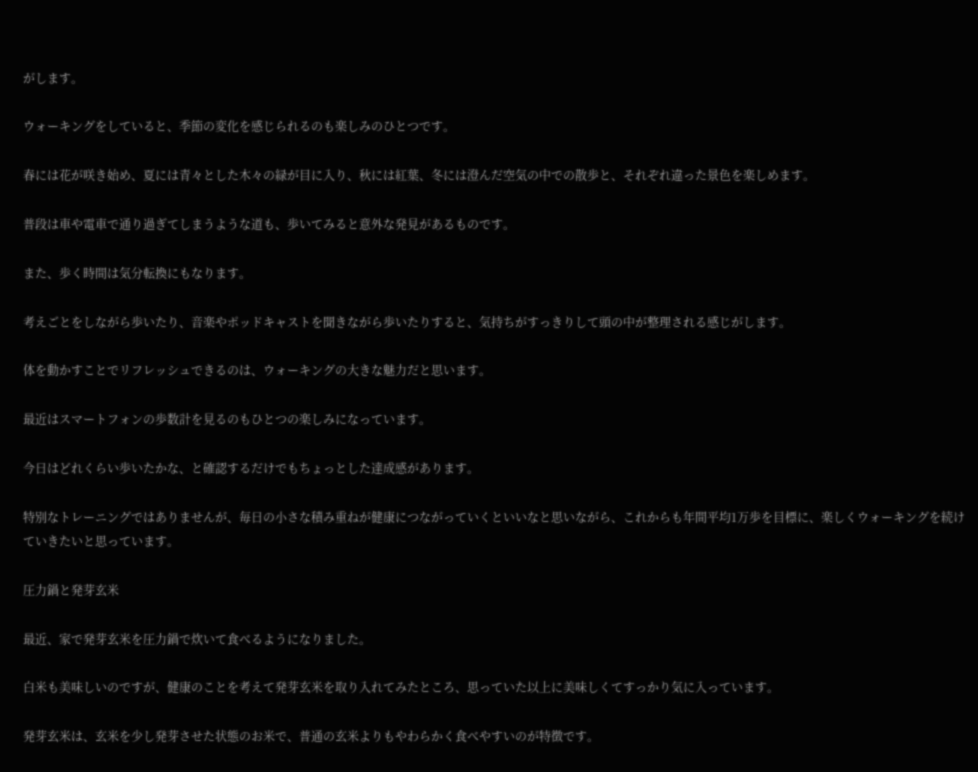がします。

ウォーキングをしていると、季節の変化を感じられるのも楽しみのひとつです。

春には花が咲き始め、夏には青々とした木々の緑が目に入り、秋には紅葉、冬には澄んだ空気の中での散歩と、それぞれ違った景色を楽しめます。

普段は車や電車で通り過ぎてしまうような道も、歩いてみると意外な発見があるものです。

また、歩く時間は気分転換にもなります。

考えごとをしながら歩いたり、音楽やポッドキャストを聞きながら歩いたりすると、気持ちがすっきりして頭の中が整理される感じがします。

体を動かすことでリフレッシュできるのは、ウォーキングの大きな魅力だと思います。

最近はスマートフォンの歩数計を見るのもひとつの楽しみになっています。

今日はどれくらい歩いたかな、と確認するだけでもちょっとした達成感があります。

特別なトレーニングではありませんが、毎日の小さな積み重ねが健康につながっていくといいなと思いながら、これからも年間平均1万歩を目標に、楽しくウォーキングを続けていきたいと思っています。

圧力鍋と発芽玄米

最近、家で発芽玄米を圧力鍋で炊いて食べるようになりました。

白米も美味しいのですが、健康のことを考えて発芽玄米を取り入れてみたところ、思っていた以上に美味しくてすっかり気に入っています。

発芽玄米は、玄米を少し発芽させた状態のお米で、普通の玄米よりもやわらかく食べやすいのが特徴です。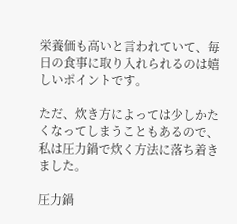栄養価も高いと言われていて、毎日の食事に取り入れられるのは嬉しいポイントです。

ただ、炊き方によっては少しかたくなってしまうこともあるので、私は圧力鍋で炊く方法に落ち着きました。

圧力鍋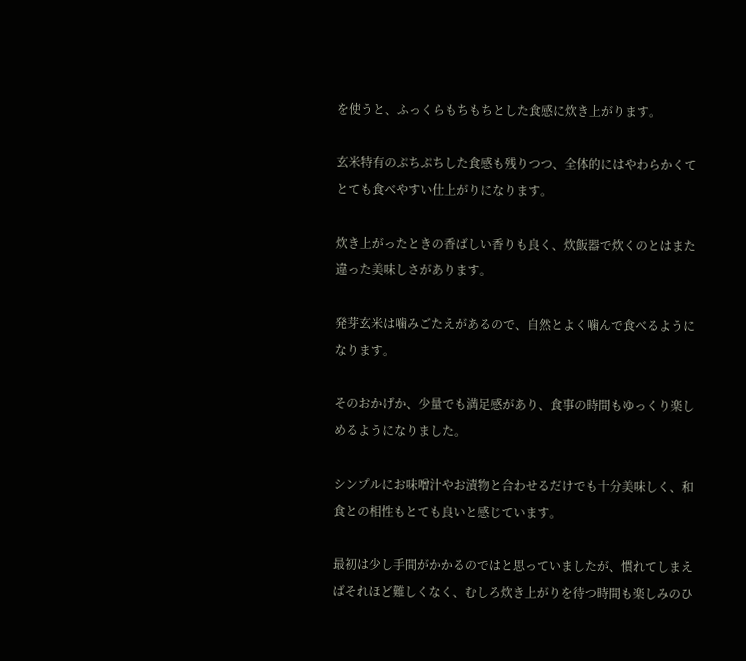を使うと、ふっくらもちもちとした食感に炊き上がります。

玄米特有のぷちぷちした食感も残りつつ、全体的にはやわらかくてとても食べやすい仕上がりになります。

炊き上がったときの香ばしい香りも良く、炊飯器で炊くのとはまた違った美味しさがあります。

発芽玄米は噛みごたえがあるので、自然とよく噛んで食べるようになります。

そのおかげか、少量でも満足感があり、食事の時間もゆっくり楽しめるようになりました。

シンプルにお味噌汁やお漬物と合わせるだけでも十分美味しく、和食との相性もとても良いと感じています。

最初は少し手間がかかるのではと思っていましたが、慣れてしまえばそれほど難しくなく、むしろ炊き上がりを待つ時間も楽しみのひ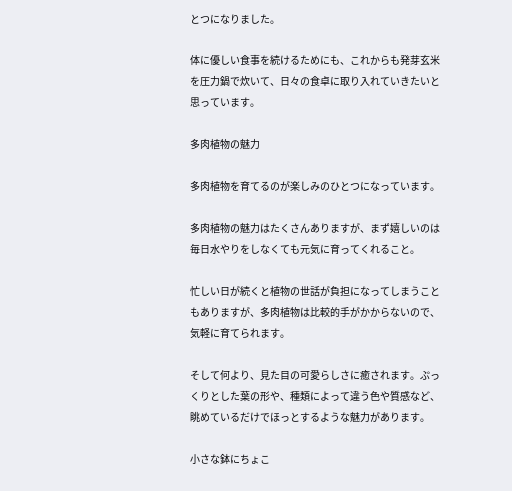とつになりました。

体に優しい食事を続けるためにも、これからも発芽玄米を圧力鍋で炊いて、日々の食卓に取り入れていきたいと思っています。

多肉植物の魅力

多肉植物を育てるのが楽しみのひとつになっています。

多肉植物の魅力はたくさんありますが、まず嬉しいのは毎日水やりをしなくても元気に育ってくれること。

忙しい日が続くと植物の世話が負担になってしまうこともありますが、多肉植物は比較的手がかからないので、気軽に育てられます。

そして何より、見た目の可愛らしさに癒されます。ぷっくりとした葉の形や、種類によって違う色や質感など、眺めているだけでほっとするような魅力があります。

小さな鉢にちょこ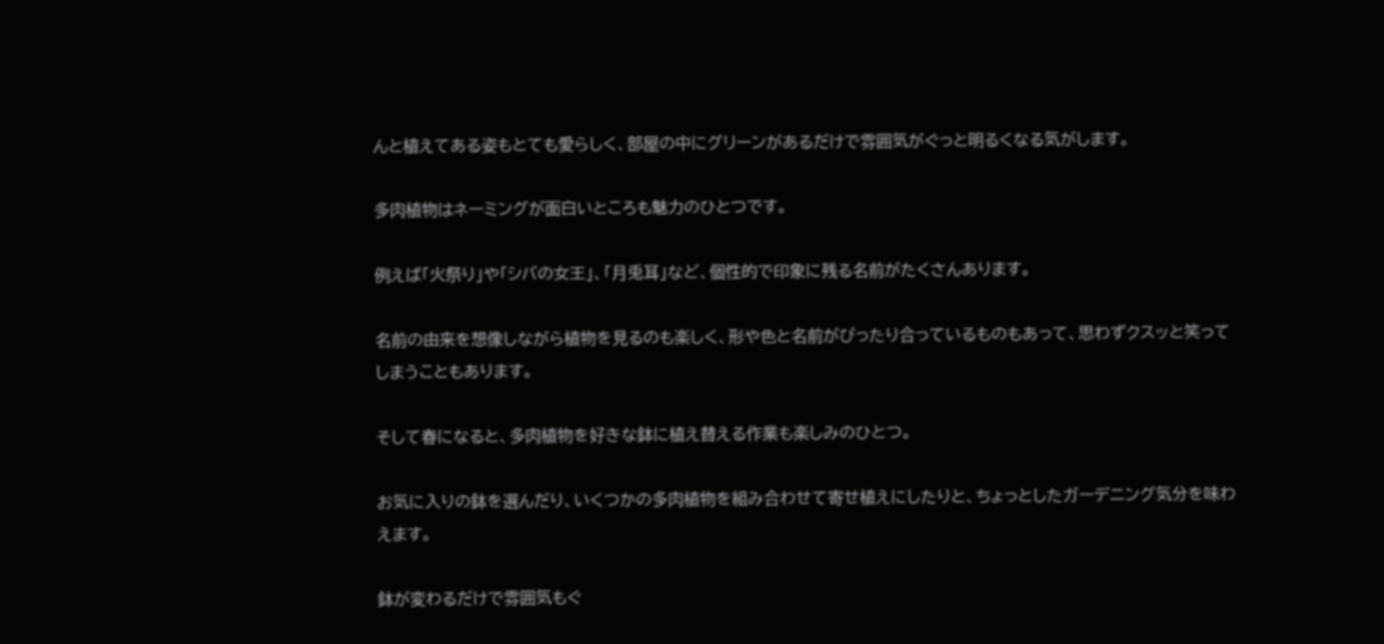んと植えてある姿もとても愛らしく、部屋の中にグリーンがあるだけで雰囲気がぐっと明るくなる気がします。

多肉植物はネーミングが面白いところも魅力のひとつです。

例えば「火祭り」や「シバの女王」、「月兎耳」など、個性的で印象に残る名前がたくさんあります。

名前の由来を想像しながら植物を見るのも楽しく、形や色と名前がぴったり合っているものもあって、思わずクスッと笑ってしまうこともあります。

そして春になると、多肉植物を好きな鉢に植え替える作業も楽しみのひとつ。

お気に入りの鉢を選んだり、いくつかの多肉植物を組み合わせて寄せ植えにしたりと、ちょっとしたガーデニング気分を味わえます。

鉢が変わるだけで雰囲気もぐ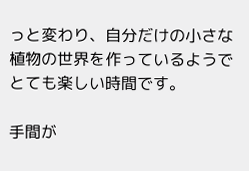っと変わり、自分だけの小さな植物の世界を作っているようでとても楽しい時間です。

手間が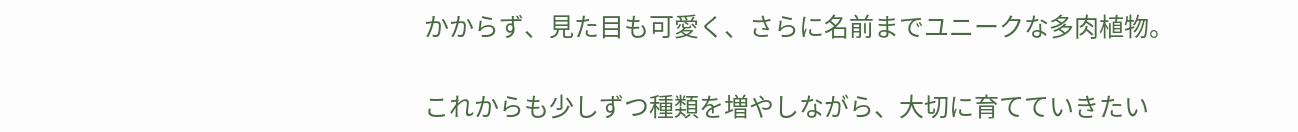かからず、見た目も可愛く、さらに名前までユニークな多肉植物。

これからも少しずつ種類を増やしながら、大切に育てていきたい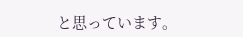と思っています。